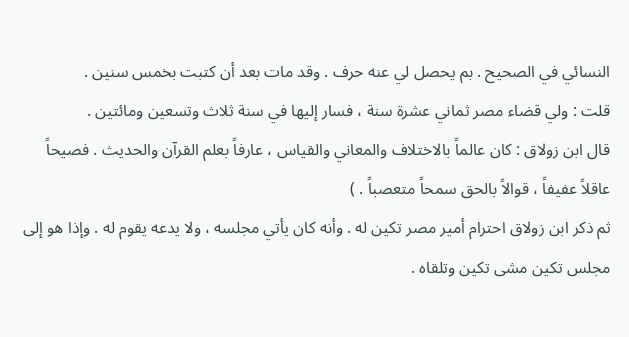النسائي في الصحيح . بم يحصل لي عنه حرف . وقد مات بعد أن كتبت بخمس سنين .
قلت : ولي قضاء مصر ثماني عشرة سنة ، فسار إليها في سنة ثلاث وتسعين ومائتين .
قال ابن زولاق : كان عالماً بالاختلاف والمعاني والقياس ، عارفاً بعلم القرآن والحديث . فصيحاً عاقلاً عفيفاً ، قوالاً بالحق سمحاً متعصباً . )
ثم ذكر ابن زولاق احترام أمير مصر تكين له . وأنه كان يأتي مجلسه ، ولا يدعه يقوم له . وإذا هو إلى مجلس تكين مشى تكين وتلقاه .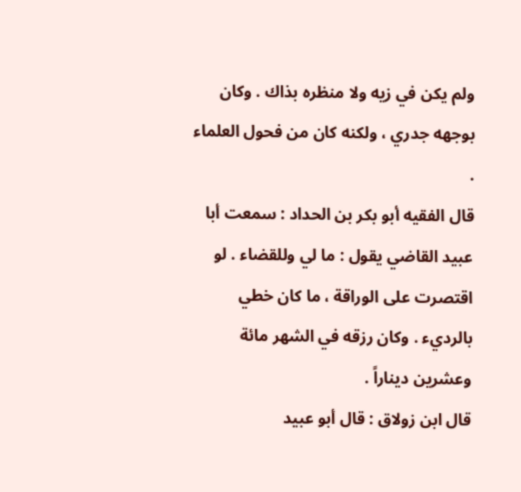ولم يكن في زيه ولا منظره بذاك . وكان بوجهه جدري ، ولكنه كان من فحول العلماء .
قال الفقيه أبو بكر بن الحداد : سمعت أبا عبيد القاضي يقول : ما لي وللقضاء . لو اقتصرت على الوراقة ، ما كان خطي بالرديء . وكان رزقه في الشهر مائة وعشرين ديناراً .
قال ابن زولاق : قال أبو عبيد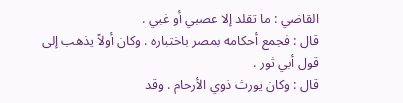القاضي : ما تقلد إلا عصبي أو غبي .
قال : فجمع أحكامه بمصر باختباره . وكان أولاً يذهب إلى قول أبي ثور .
قال : وكان يورث ذوي الأرحام . وقد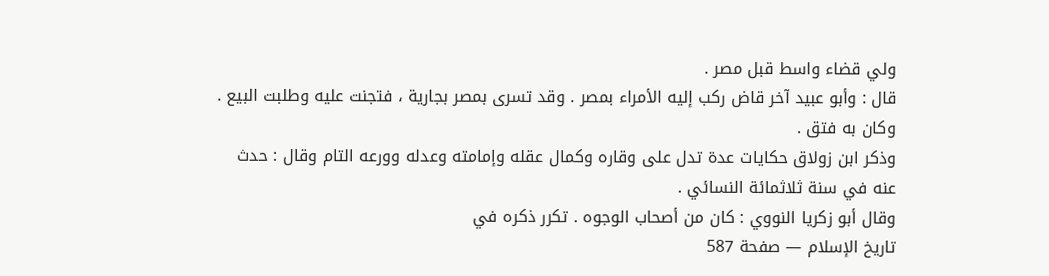ولي قضاء واسط قبل مصر .
قال : وأبو عبيد آخر قاض ركب إليه الأمراء بمصر . وقد تسرى بمصر بجارية ، فتجنت عليه وطلبت البيع . وكان به فتق .
وذكر ابن زولاق حكايات عدة تدل على وقاره وكمال عقله وإمامته وعدله وورعه التام وقال : حدث عنه في سنة ثلاثمائة النسائي .
وقال أبو زكريا النووي : كان من أصحاب الوجوه . تكرر ذكره في
تاريخ الإسلام — صفحة 587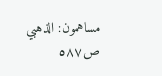مساهمون: الذهبي
ص٥٨٧